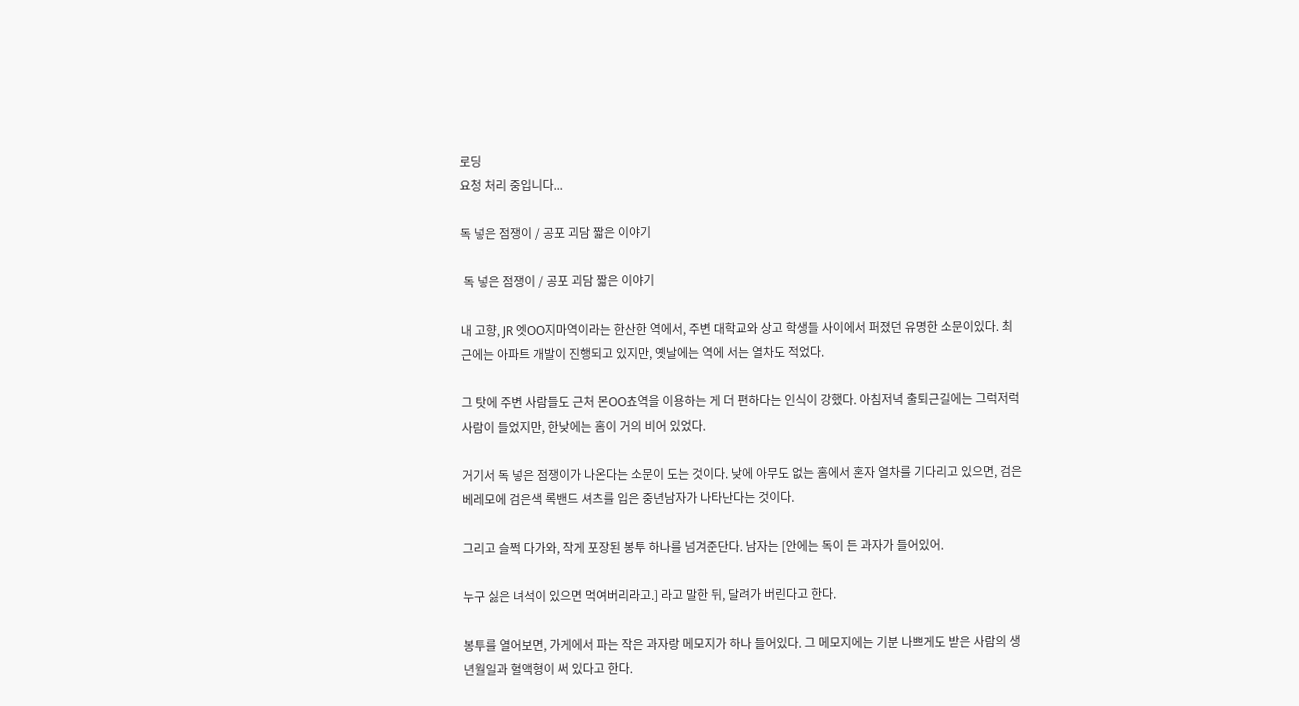로딩
요청 처리 중입니다...

독 넣은 점쟁이 / 공포 괴담 짧은 이야기

 독 넣은 점쟁이 / 공포 괴담 짧은 이야기

내 고향, JR 엣OO지마역이라는 한산한 역에서, 주변 대학교와 상고 학생들 사이에서 퍼졌던 유명한 소문이있다. 최근에는 아파트 개발이 진행되고 있지만, 옛날에는 역에 서는 열차도 적었다.

그 탓에 주변 사람들도 근처 몬OO쵸역을 이용하는 게 더 편하다는 인식이 강했다. 아침저녁 출퇴근길에는 그럭저럭 사람이 들었지만, 한낮에는 홈이 거의 비어 있었다.

거기서 독 넣은 점쟁이가 나온다는 소문이 도는 것이다. 낮에 아무도 없는 홈에서 혼자 열차를 기다리고 있으면, 검은 베레모에 검은색 록밴드 셔츠를 입은 중년남자가 나타난다는 것이다.

그리고 슬쩍 다가와, 작게 포장된 봉투 하나를 넘겨준단다. 남자는 [안에는 독이 든 과자가 들어있어.

누구 싫은 녀석이 있으면 먹여버리라고.] 라고 말한 뒤, 달려가 버린다고 한다.

봉투를 열어보면, 가게에서 파는 작은 과자랑 메모지가 하나 들어있다. 그 메모지에는 기분 나쁘게도 받은 사람의 생년월일과 혈액형이 써 있다고 한다.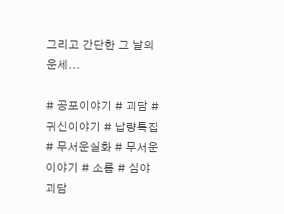그리고 간단한 그 날의 운세...

# 공포이야기 # 괴담 # 귀신이야기 # 납량특집 # 무서운실화 # 무서운이야기 # 소름 # 심야괴담